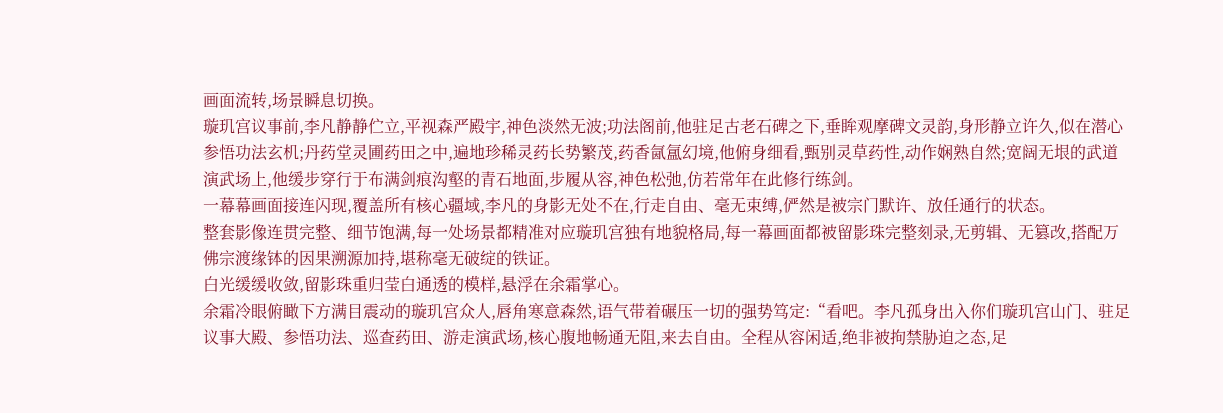画面流转,场景瞬息切换。
璇玑宫议事前,李凡静静伫立,平视森严殿宇,神色淡然无波;功法阁前,他驻足古老石碑之下,垂眸观摩碑文灵韵,身形静立许久,似在潜心参悟功法玄机;丹药堂灵圃药田之中,遍地珍稀灵药长势繁茂,药香氤氲幻境,他俯身细看,甄别灵草药性,动作娴熟自然;宽阔无垠的武道演武场上,他缓步穿行于布满剑痕沟壑的青石地面,步履从容,神色松弛,仿若常年在此修行练剑。
一幕幕画面接连闪现,覆盖所有核心疆域,李凡的身影无处不在,行走自由、毫无束缚,俨然是被宗门默许、放任通行的状态。
整套影像连贯完整、细节饱满,每一处场景都精准对应璇玑宫独有地貌格局,每一幕画面都被留影珠完整刻录,无剪辑、无篡改,搭配万佛宗渡缘钵的因果溯源加持,堪称毫无破绽的铁证。
白光缓缓收敛,留影珠重归莹白通透的模样,悬浮在余霜掌心。
余霜冷眼俯瞰下方满目震动的璇玑宫众人,唇角寒意森然,语气带着碾压一切的强势笃定:“看吧。李凡孤身出入你们璇玑宫山门、驻足议事大殿、参悟功法、巡查药田、游走演武场,核心腹地畅通无阻,来去自由。全程从容闲适,绝非被拘禁胁迫之态,足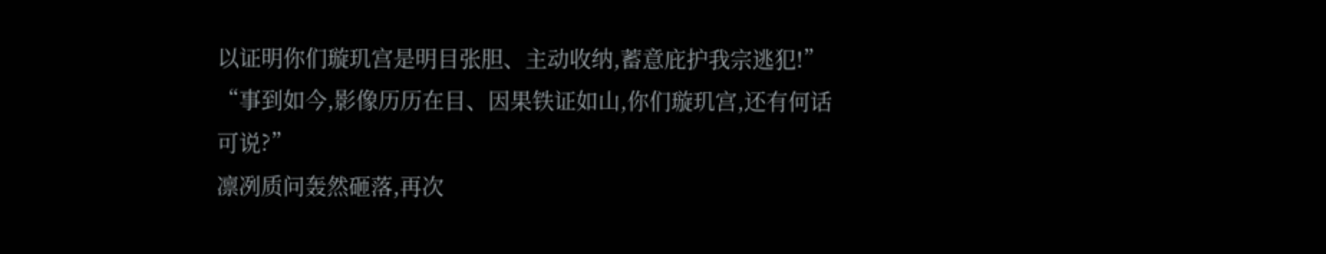以证明你们璇玑宫是明目张胆、主动收纳,蓄意庇护我宗逃犯!”
“事到如今,影像历历在目、因果铁证如山,你们璇玑宫,还有何话可说?”
凛冽质问轰然砸落,再次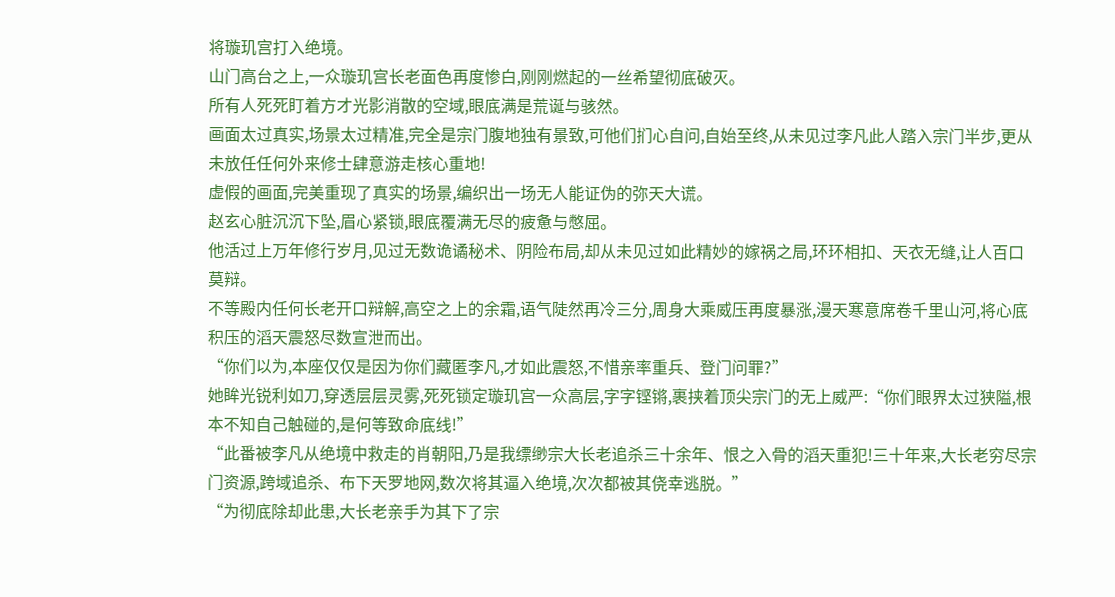将璇玑宫打入绝境。
山门高台之上,一众璇玑宫长老面色再度惨白,刚刚燃起的一丝希望彻底破灭。
所有人死死盯着方才光影消散的空域,眼底满是荒诞与骇然。
画面太过真实,场景太过精准,完全是宗门腹地独有景致,可他们扪心自问,自始至终,从未见过李凡此人踏入宗门半步,更从未放任任何外来修士肆意游走核心重地!
虚假的画面,完美重现了真实的场景,编织出一场无人能证伪的弥天大谎。
赵玄心脏沉沉下坠,眉心紧锁,眼底覆满无尽的疲惫与憋屈。
他活过上万年修行岁月,见过无数诡谲秘术、阴险布局,却从未见过如此精妙的嫁祸之局,环环相扣、天衣无缝,让人百口莫辩。
不等殿内任何长老开口辩解,高空之上的余霜,语气陡然再冷三分,周身大乘威压再度暴涨,漫天寒意席卷千里山河,将心底积压的滔天震怒尽数宣泄而出。
“你们以为,本座仅仅是因为你们藏匿李凡,才如此震怒,不惜亲率重兵、登门问罪?”
她眸光锐利如刀,穿透层层灵雾,死死锁定璇玑宫一众高层,字字铿锵,裹挟着顶尖宗门的无上威严:“你们眼界太过狭隘,根本不知自己触碰的,是何等致命底线!”
“此番被李凡从绝境中救走的肖朝阳,乃是我缥缈宗大长老追杀三十余年、恨之入骨的滔天重犯!三十年来,大长老穷尽宗门资源,跨域追杀、布下天罗地网,数次将其逼入绝境,次次都被其侥幸逃脱。”
“为彻底除却此患,大长老亲手为其下了宗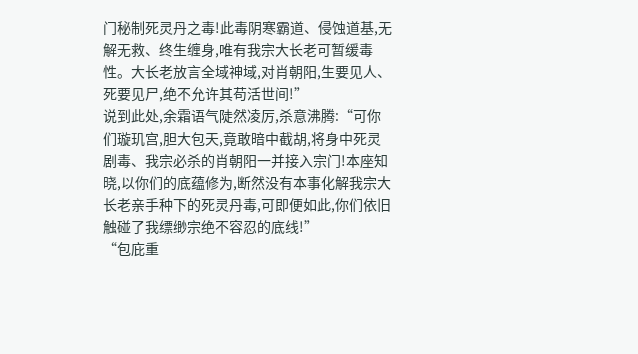门秘制死灵丹之毒!此毒阴寒霸道、侵蚀道基,无解无救、终生缠身,唯有我宗大长老可暂缓毒性。大长老放言全域神域,对肖朝阳,生要见人、死要见尸,绝不允许其苟活世间!”
说到此处,余霜语气陡然凌厉,杀意沸腾:“可你们璇玑宫,胆大包天,竟敢暗中截胡,将身中死灵剧毒、我宗必杀的肖朝阳一并接入宗门!本座知晓,以你们的底蕴修为,断然没有本事化解我宗大长老亲手种下的死灵丹毒,可即便如此,你们依旧触碰了我缥缈宗绝不容忍的底线!”
“包庇重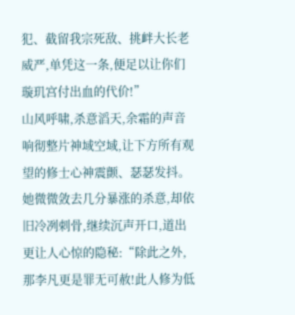犯、截留我宗死敌、挑衅大长老威严,单凭这一条,便足以让你们璇玑宫付出血的代价!”
山风呼啸,杀意滔天,余霜的声音响彻整片神域空域,让下方所有观望的修士心神震颤、瑟瑟发抖。
她微微敛去几分暴涨的杀意,却依旧冷冽刺骨,继续沉声开口,道出更让人心惊的隐秘:“除此之外,那李凡更是罪无可赦!此人修为低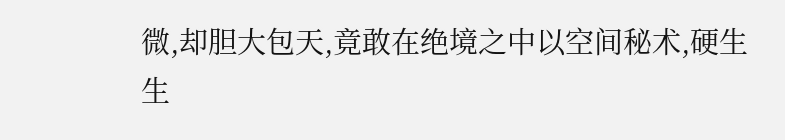微,却胆大包天,竟敢在绝境之中以空间秘术,硬生生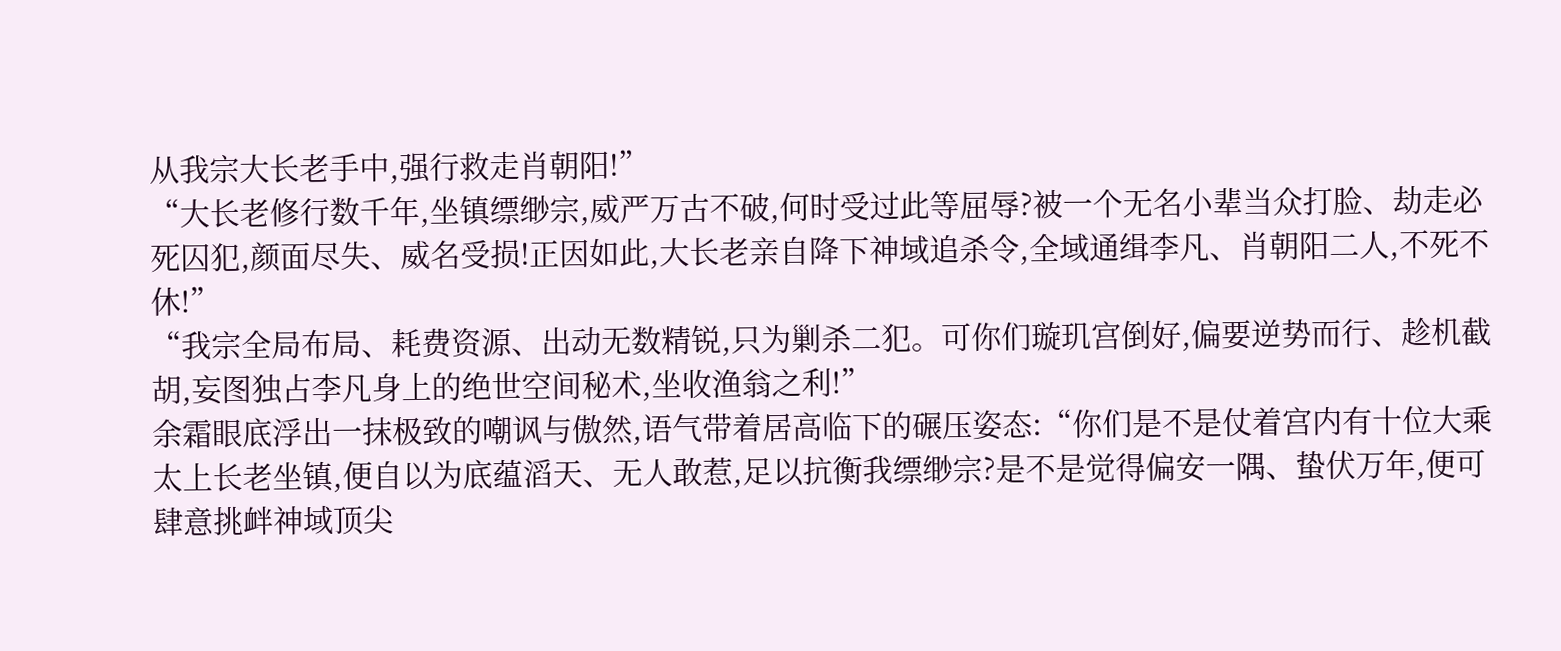从我宗大长老手中,强行救走肖朝阳!”
“大长老修行数千年,坐镇缥缈宗,威严万古不破,何时受过此等屈辱?被一个无名小辈当众打脸、劫走必死囚犯,颜面尽失、威名受损!正因如此,大长老亲自降下神域追杀令,全域通缉李凡、肖朝阳二人,不死不休!”
“我宗全局布局、耗费资源、出动无数精锐,只为剿杀二犯。可你们璇玑宫倒好,偏要逆势而行、趁机截胡,妄图独占李凡身上的绝世空间秘术,坐收渔翁之利!”
余霜眼底浮出一抹极致的嘲讽与傲然,语气带着居高临下的碾压姿态:“你们是不是仗着宫内有十位大乘太上长老坐镇,便自以为底蕴滔天、无人敢惹,足以抗衡我缥缈宗?是不是觉得偏安一隅、蛰伏万年,便可肆意挑衅神域顶尖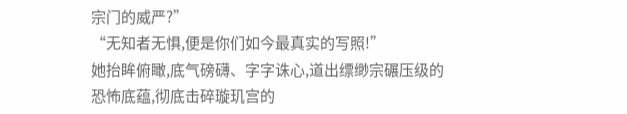宗门的威严?”
“无知者无惧,便是你们如今最真实的写照!”
她抬眸俯瞰,底气磅礴、字字诛心,道出缥缈宗碾压级的恐怖底蕴,彻底击碎璇玑宫的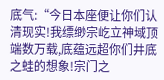底气:“今日本座便让你们认清现实!我缥缈宗屹立神域顶端数万载,底蕴远超你们井底之蛙的想象!宗门之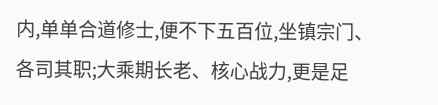内,单单合道修士,便不下五百位,坐镇宗门、各司其职;大乘期长老、核心战力,更是足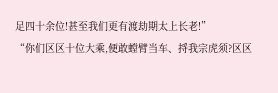足四十余位!甚至我们更有渡劫期太上长老!”
“你们区区十位大乘,便敢螳臂当车、捋我宗虎须?区区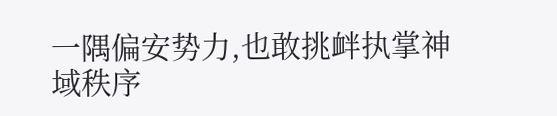一隅偏安势力,也敢挑衅执掌神域秩序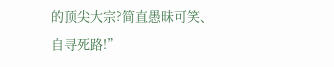的顶尖大宗?简直愚昧可笑、自寻死路!”